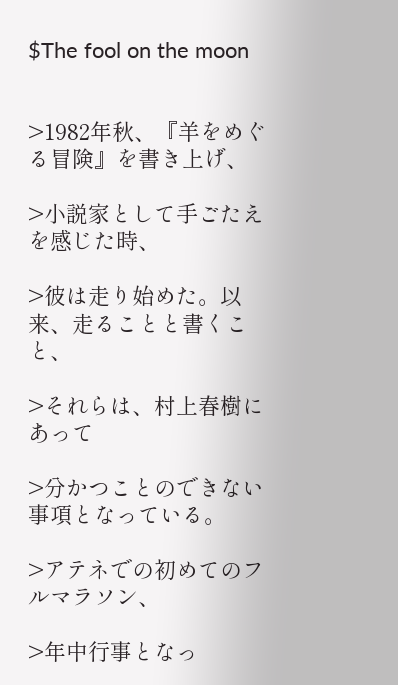$The fool on the moon


>1982年秋、『羊をめぐる冒険』を書き上げ、

>小説家として手ごたえを感じた時、

>彼は走り始めた。以来、走ることと書くこと、

>それらは、村上春樹にあって

>分かつことのできない事項となっている。

>アテネでの初めてのフルマラソン、

>年中行事となっ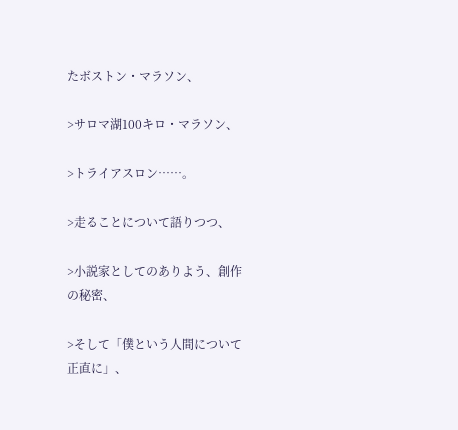たボストン・マラソン、

>サロマ湖100キロ・マラソン、

>トライアスロン……。

>走ることについて語りつつ、

>小説家としてのありよう、創作の秘密、

>そして「僕という人間について正直に」、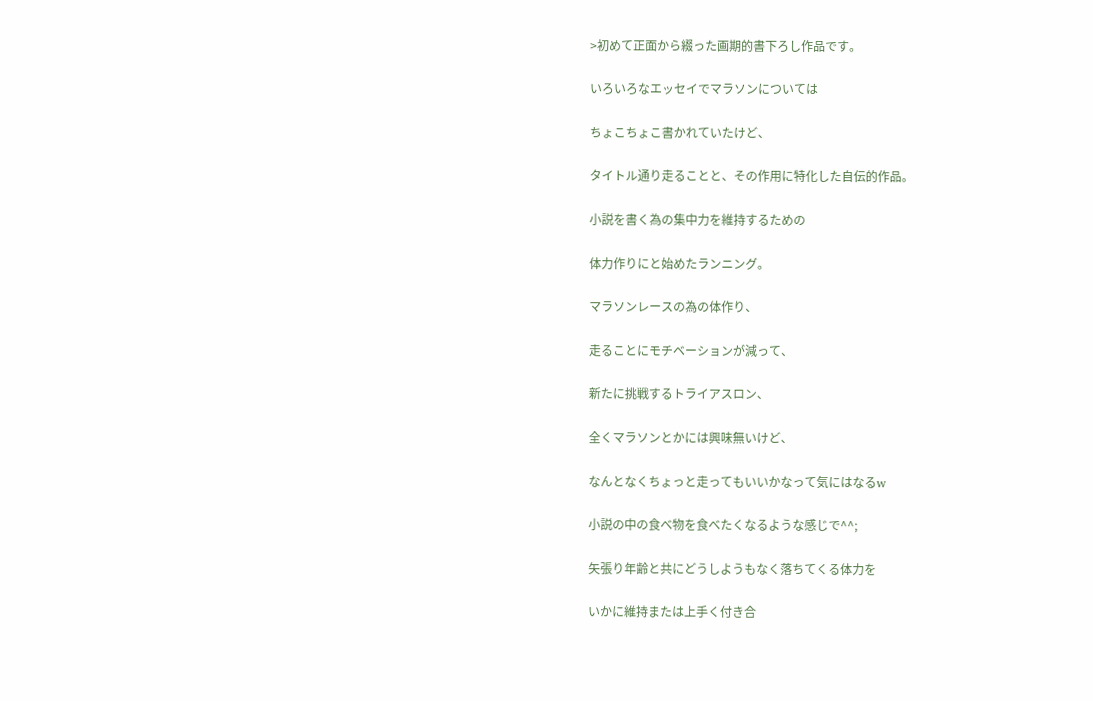>初めて正面から綴った画期的書下ろし作品です。

いろいろなエッセイでマラソンについては

ちょこちょこ書かれていたけど、

タイトル通り走ることと、その作用に特化した自伝的作品。

小説を書く為の集中力を維持するための

体力作りにと始めたランニング。

マラソンレースの為の体作り、

走ることにモチベーションが減って、

新たに挑戦するトライアスロン、

全くマラソンとかには興味無いけど、

なんとなくちょっと走ってもいいかなって気にはなるw

小説の中の食べ物を食べたくなるような感じで^^;

矢張り年齢と共にどうしようもなく落ちてくる体力を

いかに維持または上手く付き合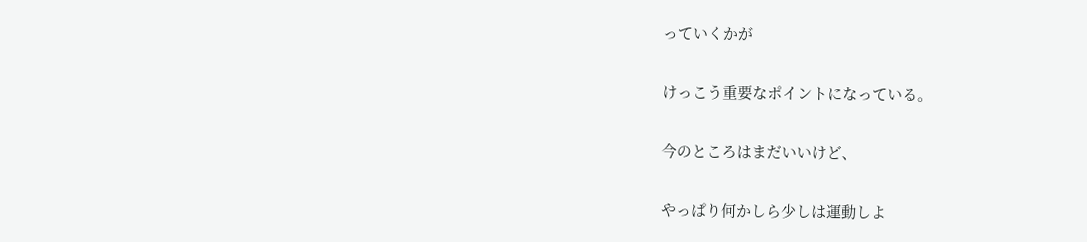っていくかが

けっこう重要なポイントになっている。

今のところはまだいいけど、

やっぱり何かしら少しは運動しよ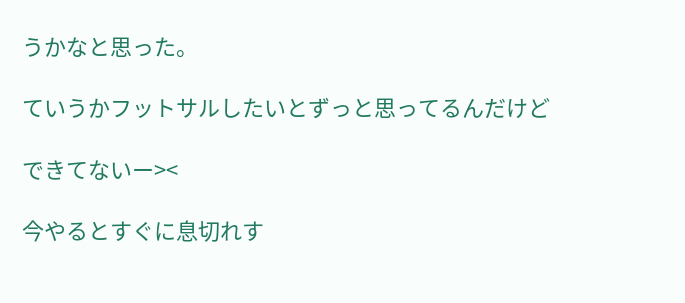うかなと思った。

ていうかフットサルしたいとずっと思ってるんだけど

できてないー><

今やるとすぐに息切れす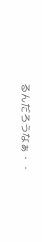るんだろうなぁ・・